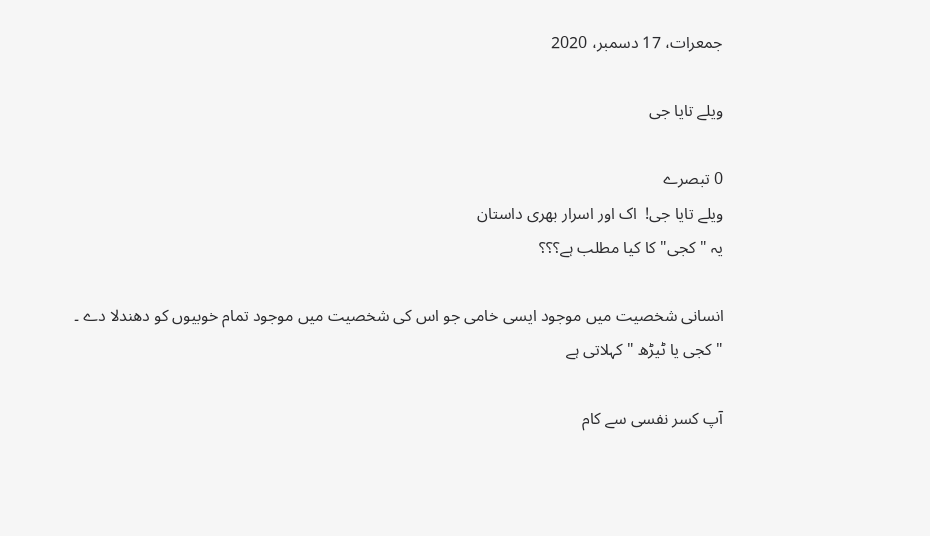جمعرات، 17 دسمبر، 2020

ویلے تایا جی

0 تبصرے
ویلے تایا جی!  اک اور اسرار بھری داستان
یہ "کجی" کا کیا مطلب ہے؟؟؟

انسانی شخصیت میں موجود ایسی خامی جو اس کی شخصیت میں موجود تمام خوبیوں کو دھندلا دے ۔
"کجی یا ٹیڑھ " کہلاتی ہے

آپ کسر نفسی سے کام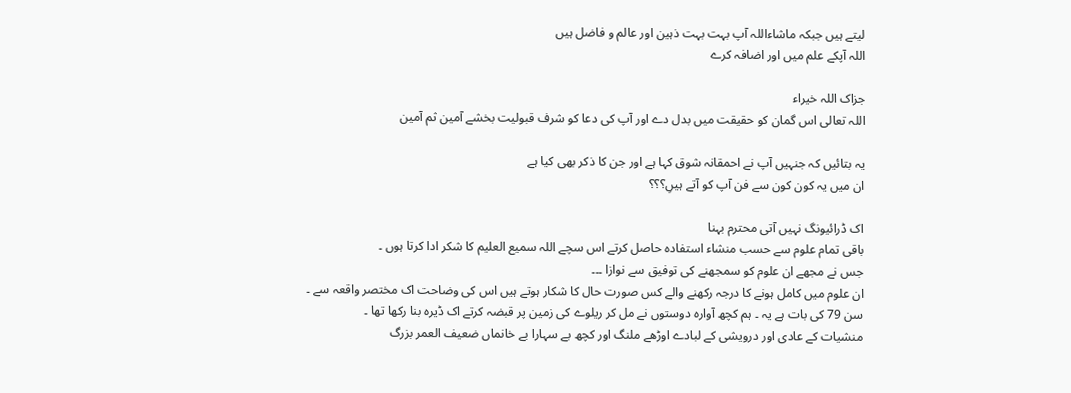لیتے ہیں جبکہ ماشاءاللہ آپ بہت بہت ذہین اور عالم و فاضل ہیں
اللہ آپکے علم میں اور اضافہ کرے

جزاک اللہ خیراء
اللہ تعالی اس گمان کو حقیقت میں بدل دے اور آپ کی دعا کو شرف قبولیت بخشے آمین ثم آمین

یہ بتائیں کہ جنہیں آپ نے احمقانہ شوق کہا ہے اور جن کا ذکر بھی کیا ہے
ان میں یہ کون کون سے فن آپ کو آتے ہیںِ؟؟؟

اک ڈرائیونگ نہیں آتی محترم بہنا
باقی تمام علوم سے حسب منشاء استفادہ حاصل کرتے اس سچے اللہ سمیع العلیم کا شکر ادا کرتا ہوں ۔
جس نے مجھے ان علوم کو سمجھنے کی توفیق سے نوازا ۔۔۔
ان علوم میں کامل ہونے کا درجہ رکھنے والے کس صورت حال کا شکار ہوتے ہیں اس کی وضاحت اک مختصر واقعہ سے ۔
سن 79 کی بات ہے یہ ۔ ہم کچھ آوارہ دوستوں نے مل کر ریلوے کی زمین پر قبضہ کرتے اک ڈیرہ بنا رکھا تھا ۔
منشیات کے عادی اور درویشی کے لبادے اوڑھے ملنگ اور کچھ بے سہارا بے خانماں ضعیف العمر بزرگ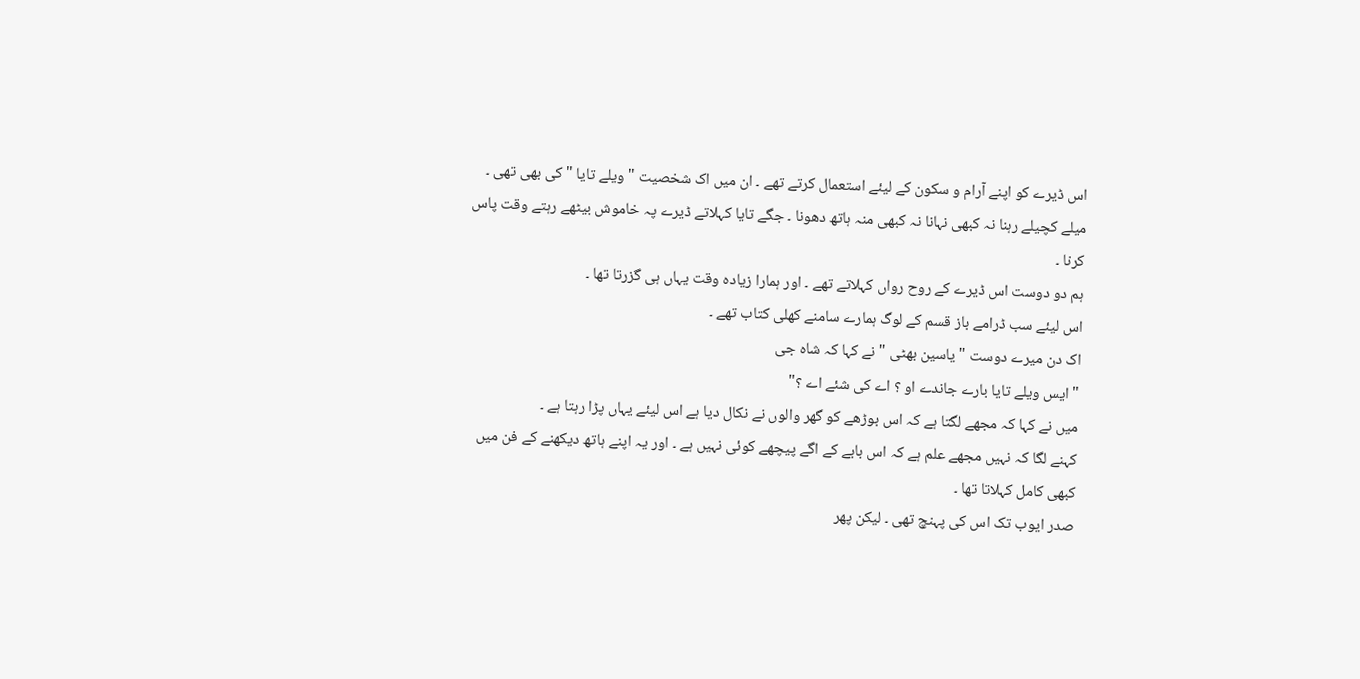اس ڈیرے کو اپنے آرام و سکون کے لیئے استعمال کرتے تھے ۔ ان میں اک شخصیت " ویلے تایا " کی بھی تھی ۔
میلے کچیلے رہنا نہ کبھی نہانا نہ کبھی منہ ہاتھ دھونا ۔ جگے تایا کہلاتے ڈیرے پہ خاموش بیٹھے رہتے وقت پاس کرنا ۔
ہم دو دوست اس ڈیرے کے روح رواں کہلاتے تھے ۔ اور ہمارا زیادہ وقت یہاں ہی گزرتا تھا ۔
اس لیئے سب ڈرامے باز قسم کے لوگ ہمارے سامنے کھلی کتاب تھے ۔
اک دن میرے دوست " یاسین بھٹی " نے کہا کہ شاہ جی
" ایس ویلے تایا بارے جاندے او ؟ اے کی شئے اے ؟"
میں نے کہا کہ مجھے لگتا ہے کہ اس بوڑھے کو گھر والوں نے نکال دیا ہے اس لیئے یہاں پڑا رہتا ہے ۔
کہنے لگا کہ نہیں مجھے علم ہے کہ اس بابے کے اگے پیچھے کوئی نہیں ہے ۔ اور یہ اپنے ہاتھ دیکھنے کے فن میں کبھی کامل کہلاتا تھا ۔
صدر ایوب تک اس کی پہنچ تھی ۔ لیکن پھر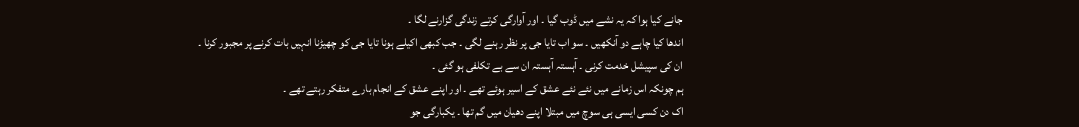جانے کیا ہوا کہ یہ نشے میں ڈوب گیا ۔ اور آوارگی کرتے زندگی گزارنے لگا ۔
اندھا کیا چاہے دو آنکھیں ۔ سو اب تایا جی پر نظر رہنے لگی ۔ جب کبھی اکیلے ہونا تایا جی کو چھیڑنا انہیں بات کرنے پر مجبور کرنا ۔
ان کی سپیشل خدمت کرنی ۔ آہستہ آہستہ ان سے بے تکلفی ہو گئی ۔
ہم چونکہ اس زمانے میں نئے نئے عشق کے اسیر ہوئے تھے ۔ اور اپنے عشق کے انجام بارے متفکر رہتے تھے ۔
اک دن کسی ایسی ہی سوچ میں مبتلا اپنے دھیان میں گم تھا ۔ یکبارگی جو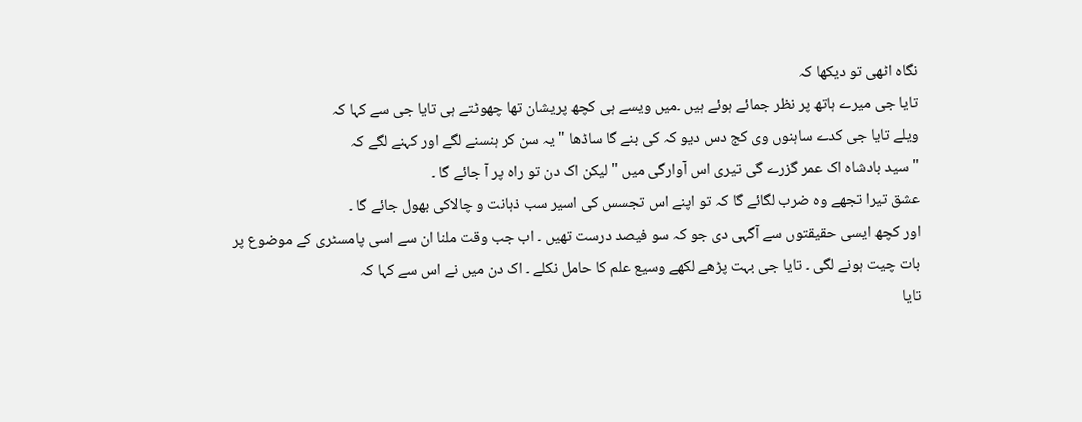نگاہ اٹھی تو دیکھا کہ
تایا جی میرے ہاتھ پر نظر جمائے ہوئے ہیں ۔میں ویسے ہی کچھ پریشان تھا چھوٹتے ہی تایا جی سے کہا کہ
ویلے تایا جی کدے ساہنوں وی کج دس دیو کہ کی بنے گا ساڈھا " یہ سن کر ہنسنے لگے اور کہنے لگے کہ
" سید بادشاہ اک عمر گزرے گی تیری اس آوارگی میں " لیکن اک دن تو راہ پر آ جائے گا ۔
عشق تیرا تجھے وہ ضرب لگائے گا کہ تو اپنے اس تجسس کی اسیر سب ذہانت و چالاکی بھول جائے گا ۔
اور کچھ ایسی حقیقتوں سے آگہی دی جو کہ سو فیصد درست تھیں ۔ اب جب وقت ملنا ان سے اسی پامسٹری کے موضوع پر
بات چیت ہونے لگی ۔ تایا جی بہت پڑھے لکھے وسیع علم کا حامل نکلے ۔ اک دن میں نے اس سے کہا کہ
تایا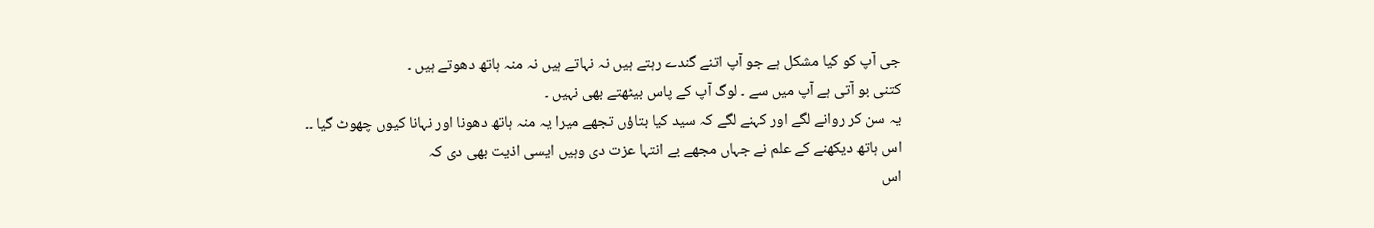جی آپ کو کیا مشکل ہے جو آپ اتنے گندے رہتے ہیں نہ نہاتے ہیں نہ منہ ہاتھ دھوتے ہیں ۔
کتنی بو آتی ہے آپ میں سے ۔ لوگ آپ کے پاس بیٹھتے بھی نہیں ۔
یہ سن کر روانے لگے اور کہنے لگے کہ سید کیا بتاؤں تجھے میرا یہ منہ ہاتھ دھونا اور نہانا کیوں چھوٹ گیا ۔۔
اس ہاتھ دیکھنے کے علم نے جہاں مجھے بے انتہا عزت دی وہیں ایسی اذیت بھی دی کہ
اس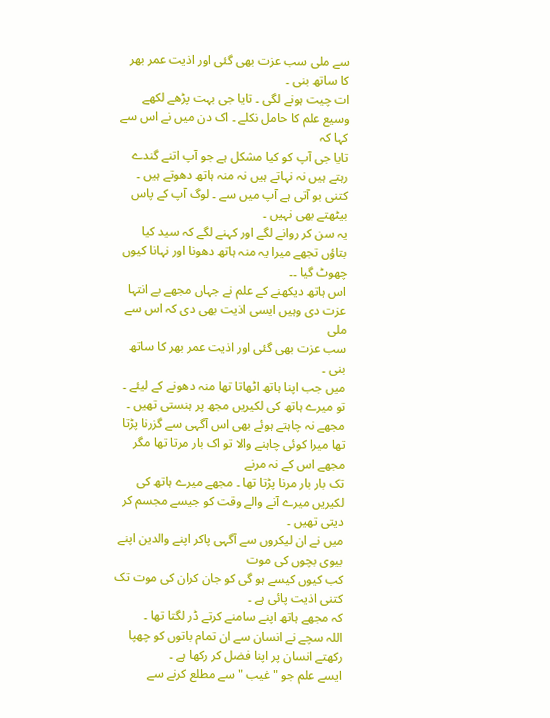سے ملی سب عزت بھی گئی اور اذیت عمر بھر کا ساتھ بنی ۔
ات چیت ہونے لگی ۔ تایا جی بہت پڑھے لکھے وسیع علم کا حامل نکلے ۔ اک دن میں نے اس سے کہا کہ
تایا جی آپ کو کیا مشکل ہے جو آپ اتنے گندے رہتے ہیں نہ نہاتے ہیں نہ منہ ہاتھ دھوتے ہیں ۔
کتنی بو آتی ہے آپ میں سے ۔ لوگ آپ کے پاس بیٹھتے بھی نہیں ۔
یہ سن کر روانے لگے اور کہنے لگے کہ سید کیا بتاؤں تجھے میرا یہ منہ ہاتھ دھونا اور نہانا کیوں چھوٹ گیا ۔۔
اس ہاتھ دیکھنے کے علم نے جہاں مجھے بے انتہا عزت دی وہیں ایسی اذیت بھی دی کہ اس سے ملی
سب عزت بھی گئی اور اذیت عمر بھر کا ساتھ بنی ۔
میں جب اپنا ہاتھ اٹھاتا تھا منہ دھونے کے لیئے ۔ تو میرے ہاتھ کی لکیریں مجھ پر ہنستی تھیں ۔
مجھے نہ چاہتے ہوئے بھی اس آگہی سے گزرنا پڑتا تھا میرا کوئی چاہنے والا تو اک بار مرتا تھا مگر مجھے اس کے نہ مرنے
تک بار بار مرنا پڑتا تھا ۔ مجھے میرے ہاتھ کی لکیریں میرے آنے والے وقت کو جیسے مجسم کر دیتی تھیں ۔
میں نے ان لیکروں سے آگہی پاکر اپنے والدین اپنے بیوی بچوں کی موت
کب کیوں کیسے ہو گی کو جان کران کی موت تک کتنی اذیت پائی ہے ۔
کہ مجھے ہاتھ اپنے سامنے کرتے ڈر لگتا تھا ۔
اللہ سچے نے انسان سے ان تمام باتوں کو چھپا رکھتے انسان پر اپنا فضل کر رکھا ہے ۔
ایسے علم جو " غیب " سے مطلع کرنے سے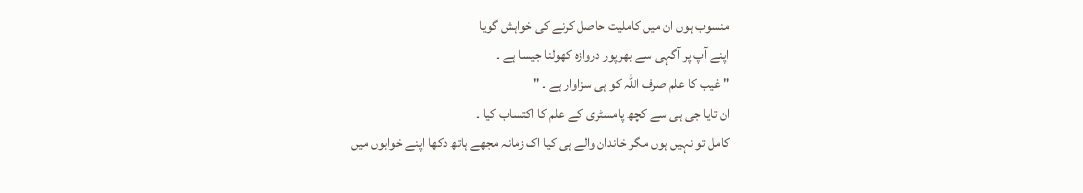منسوب ہوں ان میں کاملیت حاصل کرنے کی خواہش گویا
اپنے آپ پر آگہی سے بھرپور دروازہ کھولنا جیسا ہے ۔
" غیب کا علم صرف اللہ کو ہی سزاوار ہے ۔ "
ان تایا جی ہی سے کچھ پامسٹری کے علم کا اکتساب کیا ۔
کامل تو نہیں ہوں مگر خاندان والے ہی کیا اک زمانہ مجھے ہاتھ دکھا اپنے خوابوں میں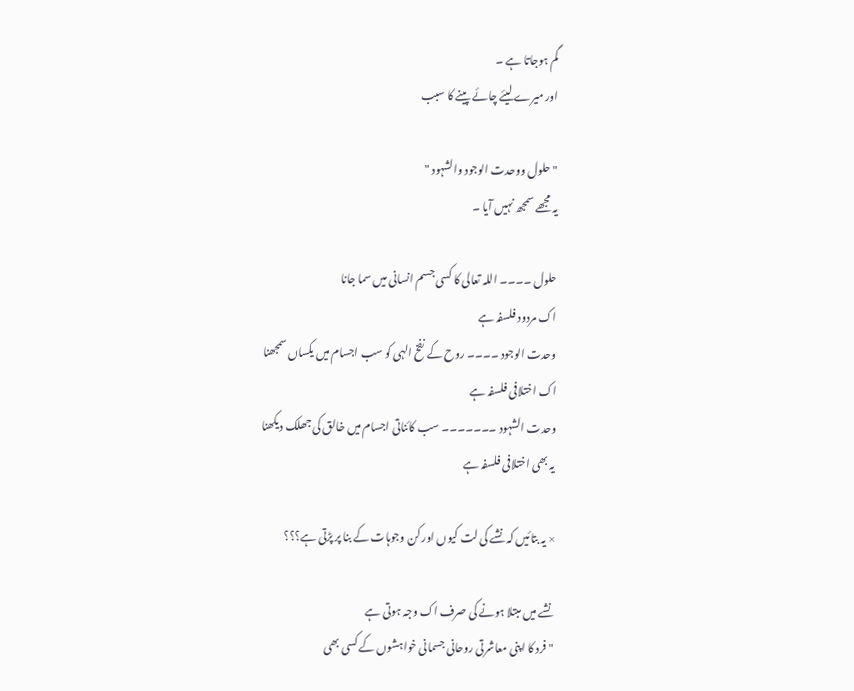گم ہوجاتا ہے ۔
اور میرے لیئے چائے پینے کا سبب

" حلول ووحدت الوجود والشہود "
یہ مجھے سمجھ نہیں آیا ۔

حلول ۔۔۔۔ اللہ تعالی کا کسی جسم انسانی میں سما جانا
اک مردود فلسفہ ہے
وحدت الوجود ۔۔۔۔ روح کے نفخ الہی کو سب اجسام میں یکساں سمجھنا
اک اختلافی فلسفہ ہے
وحدت الشہود ۔۔۔۔۔۔۔ سب کائناتی اجسام میں خالق کی جھلک دیکھنا
یہ بھی اختلافی فلسفہ ہے

× یہ بتائیں کہ نشے کی لت کیوں اور کن وجوہات کے بنا پر پڑتی ہے؟؟؟

نشے میں مبتلا ہونے کی صرف اک وجہ ہوتی ہے
" فرد کا اپنی معاشرتی روحانی جسمانی خواہشوں کے کسی بھی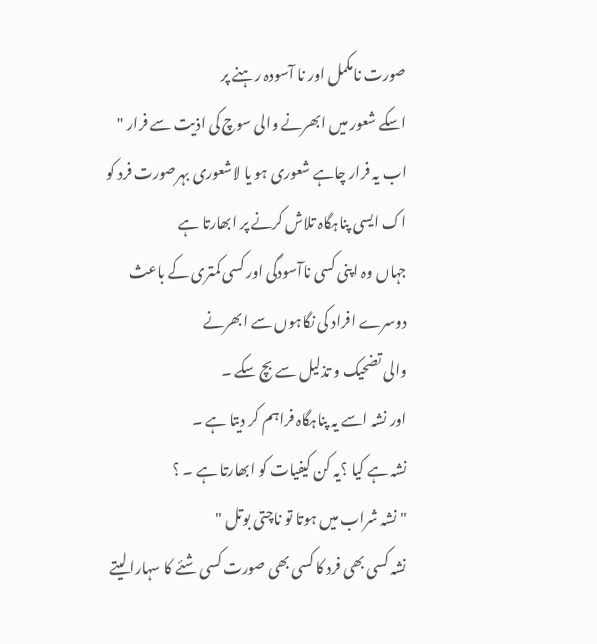صورت نامکمل اور نا آسودہ رہنے پر
اسکے شعور میں ابھرنے والی سوچ کی اذیت سے فرار "
اب یہ فرار چاہے شعوری ہو یا لاشعوری بہرصورت فرد کو اک ایسی پناہگاہ تلاش کرنے پر ابھارتا ہے
جہاں وہ اپنی کسی ناآسودگی اور کسی کمتری کے باعث دوسرے افراد کی نگاہوں سے ابھرنے
والی تضحیک و تذلیل سے بچ سکے ۔
اور نشہ اسے یہ پناہگاہ فراہم کر دیتا ہے ۔
نشہ ہے کیا ؟یہ کن کیفیات کو ابھارتا ہے ۔ ؟
" نشہ شراب میں ہوتا تو ناچتی بوتل "
نشہ کسی بھی فرد کا کسی بھی صورت کسی شئے کا سہارا لیتے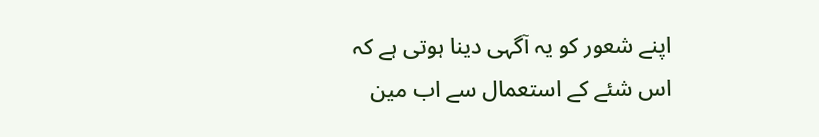اپنے شعور کو یہ آگہی دینا ہوتی ہے کہ
اس شئے کے استعمال سے اب مین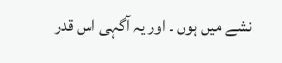نشے میں ہوں ۔ اور یہ آگہی اس قدر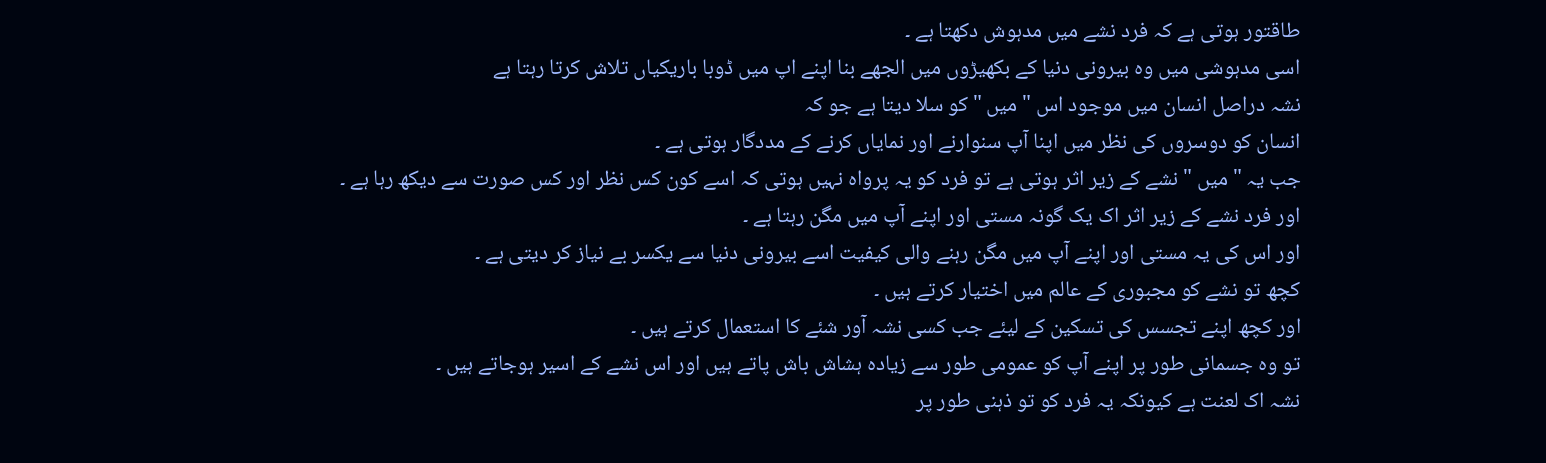طاقتور ہوتی ہے کہ فرد نشے میں مدہوش دکھتا ہے ۔
اسی مدہوشی میں وہ بیرونی دنیا کے بکھیڑوں میں الجھے بنا اپنے اپ میں ڈوبا باریکیاں تلاش کرتا رہتا ہے
نشہ دراصل انسان میں موجود اس " میں " کو سلا دیتا ہے جو کہ
انسان کو دوسروں کی نظر میں اپنا آپ سنوارنے اور نمایاں کرنے کے مددگار ہوتی ہے ۔
جب یہ " میں " نشے کے زیر اثر ہوتی ہے تو فرد کو یہ پرواہ نہیں ہوتی کہ اسے کون کس نظر اور کس صورت سے دیکھ رہا ہے ۔
اور فرد نشے کے زیر اثر اک یک گونہ مستی اور اپنے آپ میں مگن رہتا ہے ۔
اور اس کی یہ مستی اور اپنے آپ میں مگن رہنے والی کیفیت اسے بیرونی دنیا سے یکسر بے نیاز کر دیتی ہے ۔
کچھ تو نشے کو مجبوری کے عالم میں اختیار کرتے ہیں ۔
اور کچھ اپنے تجسس کی تسکین کے لیئے جب کسی نشہ آور شئے کا استعمال کرتے ہیں ۔
تو وہ جسمانی طور پر اپنے آپ کو عمومی طور سے زیادہ ہشاش باش پاتے ہیں اور اس نشے کے اسیر ہوجاتے ہیں ۔
نشہ اک لعنت ہے کیونکہ یہ فرد کو تو ذہنی طور پر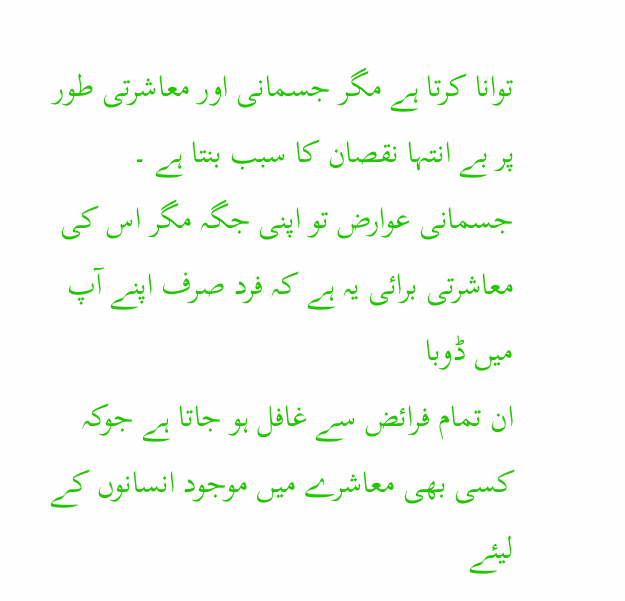توانا کرتا ہے مگر جسمانی اور معاشرتی طور پر بے انتہا نقصان کا سبب بنتا ہے ۔
جسمانی عوارض تو اپنی جگہ مگر اس کی معاشرتی برائی یہ ہے کہ فرد صرف اپنے آپ میں ڈوبا
ان تمام فرائض سے غافل ہو جاتا ہے جوکہ کسی بھی معاشرے میں موجود انسانوں کے لیئے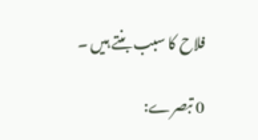فلاح کا سبب بنتے ہیں ۔

0 تبصرے: